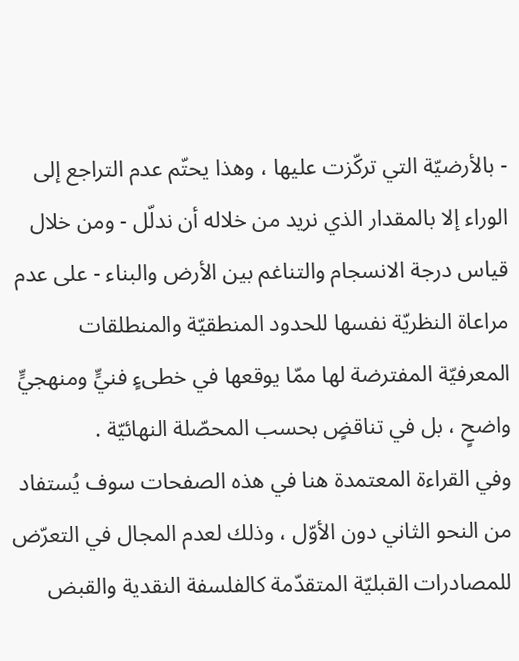- بالأرضيّة التي تركّزت عليها ، وهذا يحتّم عدم التراجع إلى الوراء إلا بالمقدار الذي نريد من خلاله أن ندلّل - ومن خلال قياس درجة الانسجام والتناغم بين الأرض والبناء - على عدم مراعاة النظريّة نفسها للحدود المنطقيّة والمنطلقات المعرفيّة المفترضة لها ممّا يوقعها في خطىءٍ فنيٍّ ومنهجيٍّ واضحٍ ، بل في تناقضٍ بحسب المحصّلة النهائيّة .
وفي القراءة المعتمدة هنا في هذه الصفحات سوف يُستفاد من النحو الثاني دون الأوّل ، وذلك لعدم المجال في التعرّض للمصادرات القبليّة المتقدّمة كالفلسفة النقدية والقبض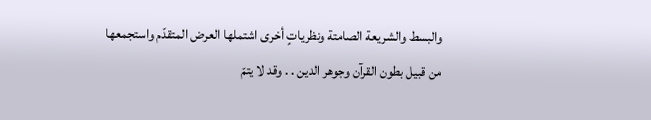والبسط والشريعة الصامتة ونظرياتٍ أخرى اشتملها العرض المتقدّم واستجمعها من قبيل بطون القرآن وجوهر الدين . . وقد لا يتمّ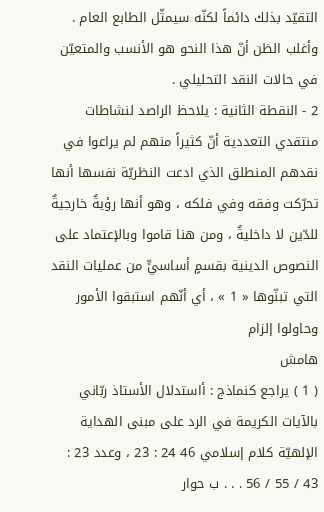التقيّد بذلك دائماً لكنّه سيمثّل الطابع العام . وأغلب الظن أنّ هذا النحو هو الأنسب والمتعيّن في حالات النقد التحليلي .
2 - النقطة الثانية : يلاحظ الراصد لنشاطات منتقدي التعددية أنّ كثيراً منهم لم يراعوا في نقدهم المنطلق الذي ادعت النظريّة نفسها أنها تحرّكت وفقه وفي فلكه ، وهو أنها رؤيةٌ خارجيةٌ للدّين لا داخليةٌ ، ومن هنا قاموا وبالإعتماد على النصوص الدينية بقسمٍ أساسيٍّ من عمليات النقد التي تبنّوها « 1 » ، أي أنّهم استبقوا الأمور وحاولوا إلزام
هامش
( 1 ) يراجع كنماذج : أاستدلال الأستاذ ربّاني بالآيات الكريمة في الرد على مبنى الهداية الإلهيّة كلام إسلامي 46 24 : 23 ، وعدد 23 : 43 / 55 / 56 . . . ب حوار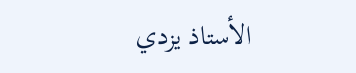الأستاذ يزدي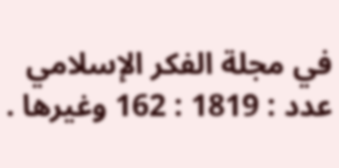في مجلة الفكر الإسلامي عدد : 1819 : 162 وغيرها .